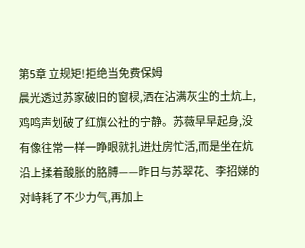第5章 立规矩!拒绝当免费保姆
晨光透过苏家破旧的窗棂,洒在沾满灰尘的土炕上,鸡鸣声划破了红旗公社的宁静。苏薇早早起身,没有像往常一样一睁眼就扎进灶房忙活,而是坐在炕沿上揉着酸胀的胳膊——昨日与苏翠花、李招娣的对峙耗了不少力气,再加上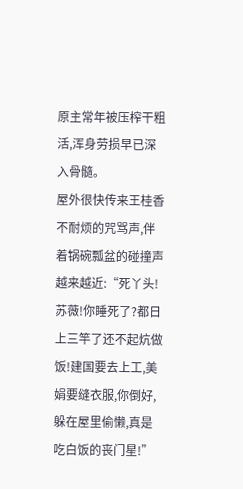原主常年被压榨干粗活,浑身劳损早已深入骨髓。
屋外很快传来王桂香不耐烦的咒骂声,伴着锅碗瓢盆的碰撞声越来越近:“死丫头!苏薇!你睡死了?都日上三竿了还不起炕做饭!建国要去上工,美娟要缝衣服,你倒好,躲在屋里偷懒,真是吃白饭的丧门星!”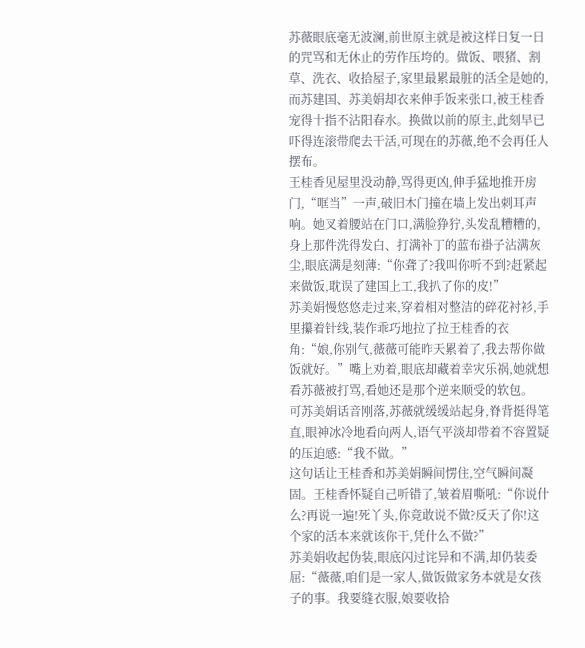苏薇眼底毫无波澜,前世原主就是被这样日复一日的咒骂和无休止的劳作压垮的。做饭、喂猪、割草、洗衣、收拾屋子,家里最累最脏的活全是她的,而苏建国、苏美娟却衣来伸手饭来张口,被王桂香宠得十指不沾阳春水。换做以前的原主,此刻早已吓得连滚带爬去干活,可现在的苏薇,绝不会再任人摆布。
王桂香见屋里没动静,骂得更凶,伸手猛地推开房门,“哐当”一声,破旧木门撞在墙上发出刺耳声响。她叉着腰站在门口,满脸狰狞,头发乱糟糟的,身上那件洗得发白、打满补丁的蓝布褂子沾满灰尘,眼底满是刻薄:“你聋了?我叫你听不到?赶紧起来做饭,耽误了建国上工,我扒了你的皮!”
苏美娟慢悠悠走过来,穿着相对整洁的碎花衬衫,手里攥着针线,装作乖巧地拉了拉王桂香的衣角:“娘,你别气,薇薇可能昨天累着了,我去帮你做饭就好。”嘴上劝着,眼底却藏着幸灾乐祸,她就想看苏薇被打骂,看她还是那个逆来顺受的软包。
可苏美娟话音刚落,苏薇就缓缓站起身,脊背挺得笔直,眼神冰冷地看向两人,语气平淡却带着不容置疑的压迫感:“我不做。”
这句话让王桂香和苏美娟瞬间愣住,空气瞬间凝固。王桂香怀疑自己听错了,皱着眉嘶吼:“你说什么?再说一遍!死丫头,你竟敢说不做?反天了你!这个家的活本来就该你干,凭什么不做?”
苏美娟收起伪装,眼底闪过诧异和不满,却仍装委屈:“薇薇,咱们是一家人,做饭做家务本就是女孩子的事。我要缝衣服,娘要收拾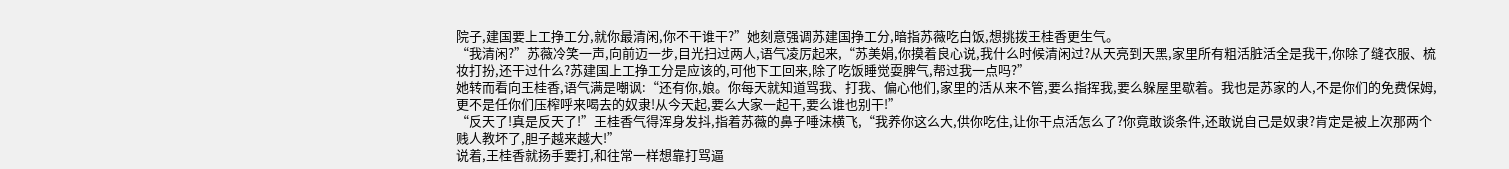院子,建国要上工挣工分,就你最清闲,你不干谁干?”她刻意强调苏建国挣工分,暗指苏薇吃白饭,想挑拨王桂香更生气。
“我清闲?”苏薇冷笑一声,向前迈一步,目光扫过两人,语气凌厉起来,“苏美娟,你摸着良心说,我什么时候清闲过?从天亮到天黑,家里所有粗活脏活全是我干,你除了缝衣服、梳妆打扮,还干过什么?苏建国上工挣工分是应该的,可他下工回来,除了吃饭睡觉耍脾气,帮过我一点吗?”
她转而看向王桂香,语气满是嘲讽:“还有你,娘。你每天就知道骂我、打我、偏心他们,家里的活从来不管,要么指挥我,要么躲屋里歇着。我也是苏家的人,不是你们的免费保姆,更不是任你们压榨呼来喝去的奴隶!从今天起,要么大家一起干,要么谁也别干!”
“反天了!真是反天了!”王桂香气得浑身发抖,指着苏薇的鼻子唾沫横飞,“我养你这么大,供你吃住,让你干点活怎么了?你竟敢谈条件,还敢说自己是奴隶?肯定是被上次那两个贱人教坏了,胆子越来越大!”
说着,王桂香就扬手要打,和往常一样想靠打骂逼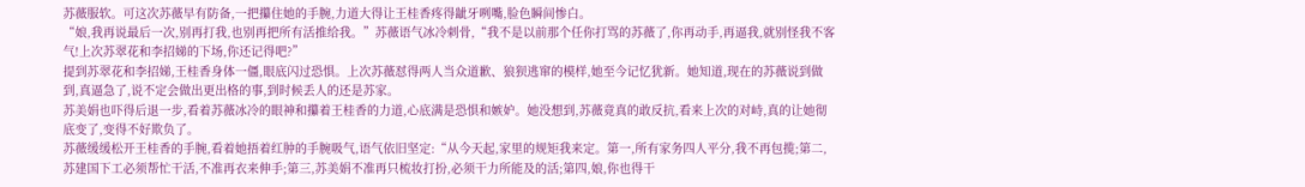苏薇服软。可这次苏薇早有防备,一把攥住她的手腕,力道大得让王桂香疼得龇牙咧嘴,脸色瞬间惨白。
“娘,我再说最后一次,别再打我,也别再把所有活推给我。”苏薇语气冰冷刺骨,“我不是以前那个任你打骂的苏薇了,你再动手,再逼我,就别怪我不客气!上次苏翠花和李招娣的下场,你还记得吧?”
提到苏翠花和李招娣,王桂香身体一僵,眼底闪过恐惧。上次苏薇怼得两人当众道歉、狼狈逃窜的模样,她至今记忆犹新。她知道,现在的苏薇说到做到,真逼急了,说不定会做出更出格的事,到时候丢人的还是苏家。
苏美娟也吓得后退一步,看着苏薇冰冷的眼神和攥着王桂香的力道,心底满是恐惧和嫉妒。她没想到,苏薇竟真的敢反抗,看来上次的对峙,真的让她彻底变了,变得不好欺负了。
苏薇缓缓松开王桂香的手腕,看着她捂着红肿的手腕吸气,语气依旧坚定:“从今天起,家里的规矩我来定。第一,所有家务四人平分,我不再包揽;第二,苏建国下工必须帮忙干活,不准再衣来伸手;第三,苏美娟不准再只梳妆打扮,必须干力所能及的活;第四,娘,你也得干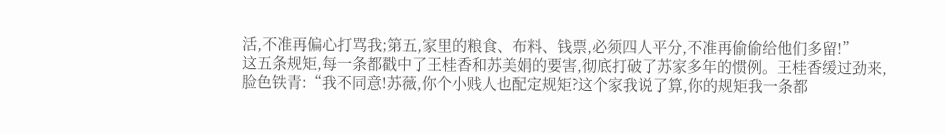活,不准再偏心打骂我;第五,家里的粮食、布料、钱票,必须四人平分,不准再偷偷给他们多留!”
这五条规矩,每一条都戳中了王桂香和苏美娟的要害,彻底打破了苏家多年的惯例。王桂香缓过劲来,脸色铁青:“我不同意!苏薇,你个小贱人也配定规矩?这个家我说了算,你的规矩我一条都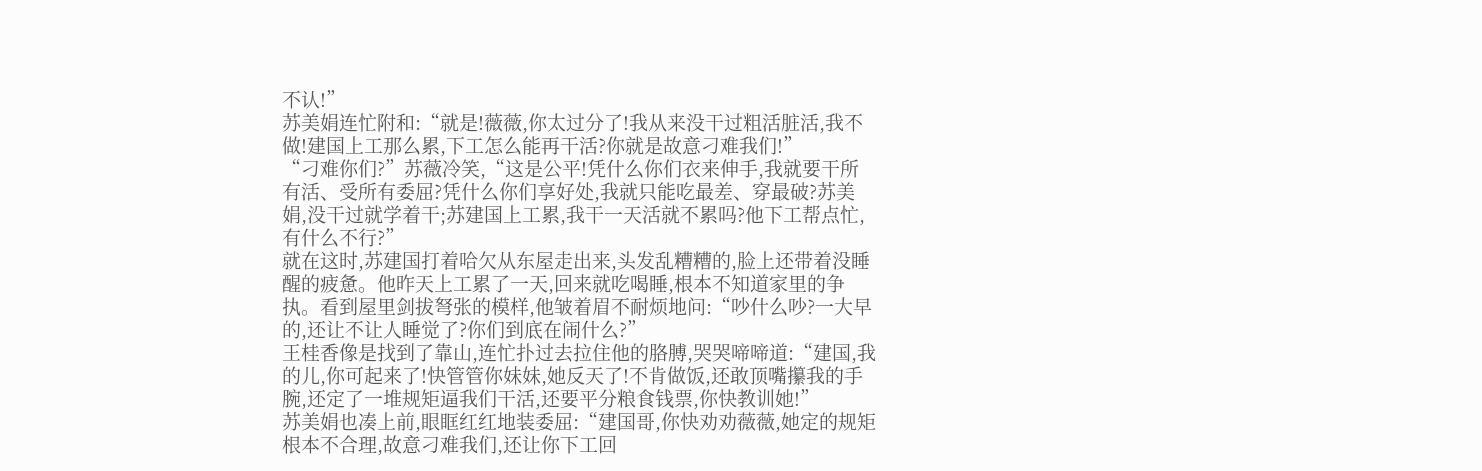不认!”
苏美娟连忙附和:“就是!薇薇,你太过分了!我从来没干过粗活脏活,我不做!建国上工那么累,下工怎么能再干活?你就是故意刁难我们!”
“刁难你们?”苏薇冷笑,“这是公平!凭什么你们衣来伸手,我就要干所有活、受所有委屈?凭什么你们享好处,我就只能吃最差、穿最破?苏美娟,没干过就学着干;苏建国上工累,我干一天活就不累吗?他下工帮点忙,有什么不行?”
就在这时,苏建国打着哈欠从东屋走出来,头发乱糟糟的,脸上还带着没睡醒的疲惫。他昨天上工累了一天,回来就吃喝睡,根本不知道家里的争执。看到屋里剑拔弩张的模样,他皱着眉不耐烦地问:“吵什么吵?一大早的,还让不让人睡觉了?你们到底在闹什么?”
王桂香像是找到了靠山,连忙扑过去拉住他的胳膊,哭哭啼啼道:“建国,我的儿,你可起来了!快管管你妹妹,她反天了!不肯做饭,还敢顶嘴攥我的手腕,还定了一堆规矩逼我们干活,还要平分粮食钱票,你快教训她!”
苏美娟也凑上前,眼眶红红地装委屈:“建国哥,你快劝劝薇薇,她定的规矩根本不合理,故意刁难我们,还让你下工回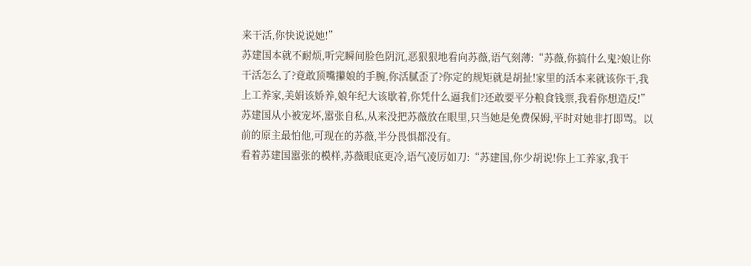来干活,你快说说她!”
苏建国本就不耐烦,听完瞬间脸色阴沉,恶狠狠地看向苏薇,语气刻薄:“苏薇,你搞什么鬼?娘让你干活怎么了?竟敢顶嘴攥娘的手腕,你活腻歪了?你定的规矩就是胡扯!家里的活本来就该你干,我上工养家,美娟该娇养,娘年纪大该歇着,你凭什么逼我们?还敢要平分粮食钱票,我看你想造反!”
苏建国从小被宠坏,嚣张自私,从来没把苏薇放在眼里,只当她是免费保姆,平时对她非打即骂。以前的原主最怕他,可现在的苏薇,半分畏惧都没有。
看着苏建国嚣张的模样,苏薇眼底更冷,语气凌厉如刀:“苏建国,你少胡说!你上工养家,我干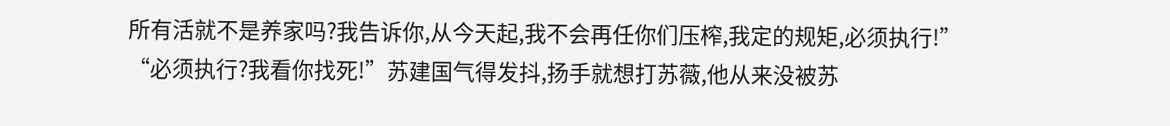所有活就不是养家吗?我告诉你,从今天起,我不会再任你们压榨,我定的规矩,必须执行!”
“必须执行?我看你找死!”苏建国气得发抖,扬手就想打苏薇,他从来没被苏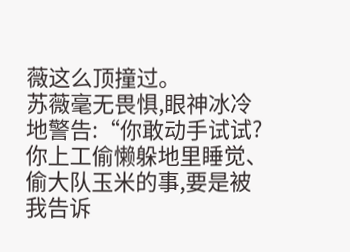薇这么顶撞过。
苏薇毫无畏惧,眼神冰冷地警告:“你敢动手试试?你上工偷懒躲地里睡觉、偷大队玉米的事,要是被我告诉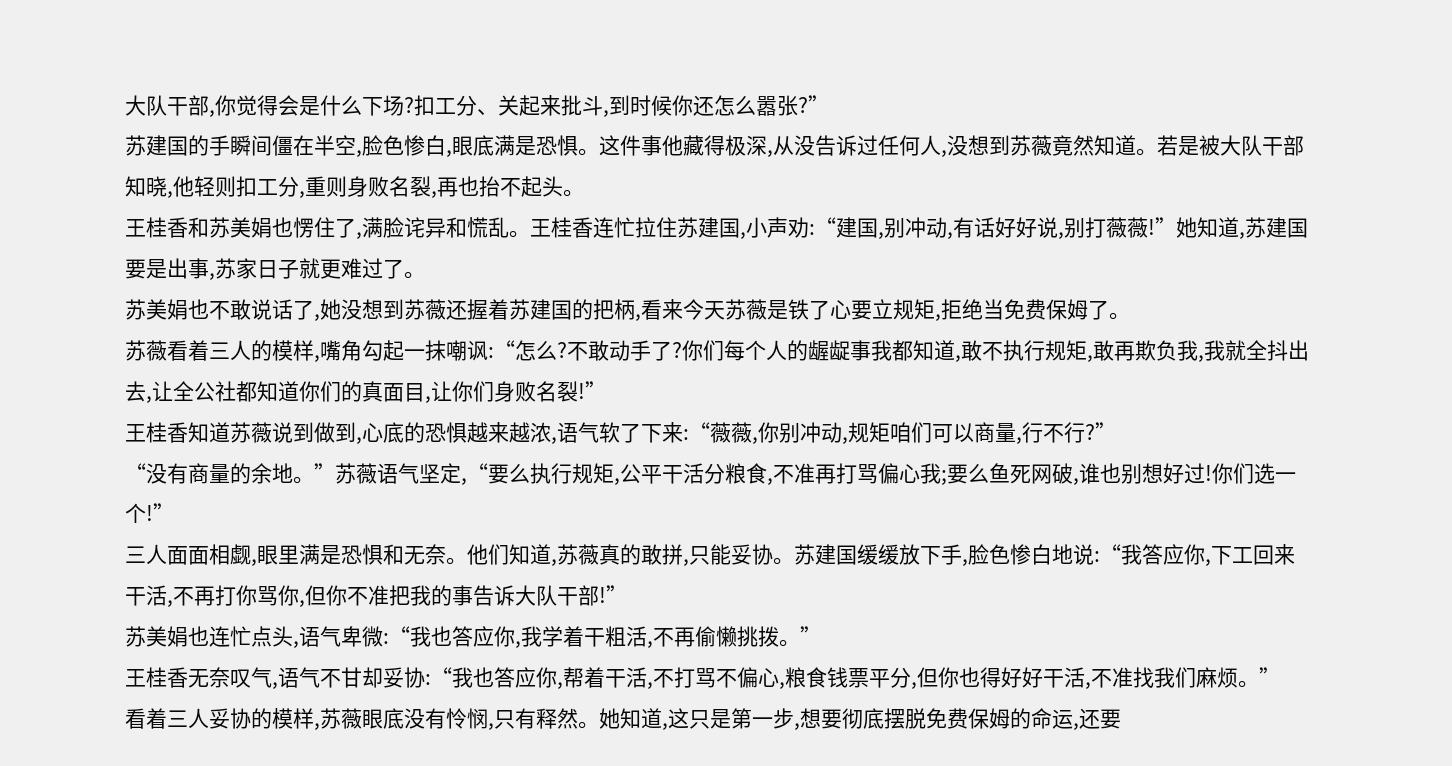大队干部,你觉得会是什么下场?扣工分、关起来批斗,到时候你还怎么嚣张?”
苏建国的手瞬间僵在半空,脸色惨白,眼底满是恐惧。这件事他藏得极深,从没告诉过任何人,没想到苏薇竟然知道。若是被大队干部知晓,他轻则扣工分,重则身败名裂,再也抬不起头。
王桂香和苏美娟也愣住了,满脸诧异和慌乱。王桂香连忙拉住苏建国,小声劝:“建国,别冲动,有话好好说,别打薇薇!”她知道,苏建国要是出事,苏家日子就更难过了。
苏美娟也不敢说话了,她没想到苏薇还握着苏建国的把柄,看来今天苏薇是铁了心要立规矩,拒绝当免费保姆了。
苏薇看着三人的模样,嘴角勾起一抹嘲讽:“怎么?不敢动手了?你们每个人的龌龊事我都知道,敢不执行规矩,敢再欺负我,我就全抖出去,让全公社都知道你们的真面目,让你们身败名裂!”
王桂香知道苏薇说到做到,心底的恐惧越来越浓,语气软了下来:“薇薇,你别冲动,规矩咱们可以商量,行不行?”
“没有商量的余地。”苏薇语气坚定,“要么执行规矩,公平干活分粮食,不准再打骂偏心我;要么鱼死网破,谁也别想好过!你们选一个!”
三人面面相觑,眼里满是恐惧和无奈。他们知道,苏薇真的敢拼,只能妥协。苏建国缓缓放下手,脸色惨白地说:“我答应你,下工回来干活,不再打你骂你,但你不准把我的事告诉大队干部!”
苏美娟也连忙点头,语气卑微:“我也答应你,我学着干粗活,不再偷懒挑拨。”
王桂香无奈叹气,语气不甘却妥协:“我也答应你,帮着干活,不打骂不偏心,粮食钱票平分,但你也得好好干活,不准找我们麻烦。”
看着三人妥协的模样,苏薇眼底没有怜悯,只有释然。她知道,这只是第一步,想要彻底摆脱免费保姆的命运,还要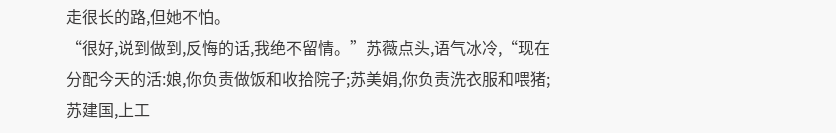走很长的路,但她不怕。
“很好,说到做到,反悔的话,我绝不留情。”苏薇点头,语气冰冷,“现在分配今天的活:娘,你负责做饭和收拾院子;苏美娟,你负责洗衣服和喂猪;苏建国,上工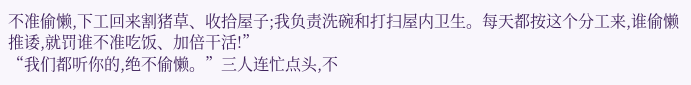不准偷懒,下工回来割猪草、收拾屋子;我负责洗碗和打扫屋内卫生。每天都按这个分工来,谁偷懒推诿,就罚谁不准吃饭、加倍干活!”
“我们都听你的,绝不偷懒。”三人连忙点头,不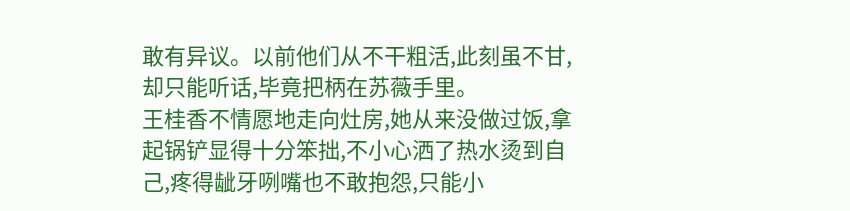敢有异议。以前他们从不干粗活,此刻虽不甘,却只能听话,毕竟把柄在苏薇手里。
王桂香不情愿地走向灶房,她从来没做过饭,拿起锅铲显得十分笨拙,不小心洒了热水烫到自己,疼得龇牙咧嘴也不敢抱怨,只能小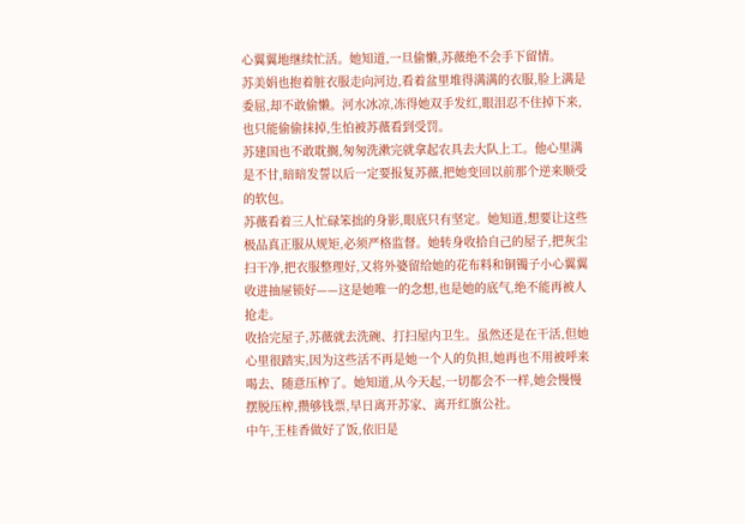心翼翼地继续忙活。她知道,一旦偷懒,苏薇绝不会手下留情。
苏美娟也抱着脏衣服走向河边,看着盆里堆得满满的衣服,脸上满是委屈,却不敢偷懒。河水冰凉,冻得她双手发红,眼泪忍不住掉下来,也只能偷偷抹掉,生怕被苏薇看到受罚。
苏建国也不敢耽搁,匆匆洗漱完就拿起农具去大队上工。他心里满是不甘,暗暗发誓以后一定要报复苏薇,把她变回以前那个逆来顺受的软包。
苏薇看着三人忙碌笨拙的身影,眼底只有坚定。她知道,想要让这些极品真正服从规矩,必须严格监督。她转身收拾自己的屋子,把灰尘扫干净,把衣服整理好,又将外婆留给她的花布料和铜镯子小心翼翼收进抽屉锁好——这是她唯一的念想,也是她的底气,绝不能再被人抢走。
收拾完屋子,苏薇就去洗碗、打扫屋内卫生。虽然还是在干活,但她心里很踏实,因为这些活不再是她一个人的负担,她再也不用被呼来喝去、随意压榨了。她知道,从今天起,一切都会不一样,她会慢慢摆脱压榨,攒够钱票,早日离开苏家、离开红旗公社。
中午,王桂香做好了饭,依旧是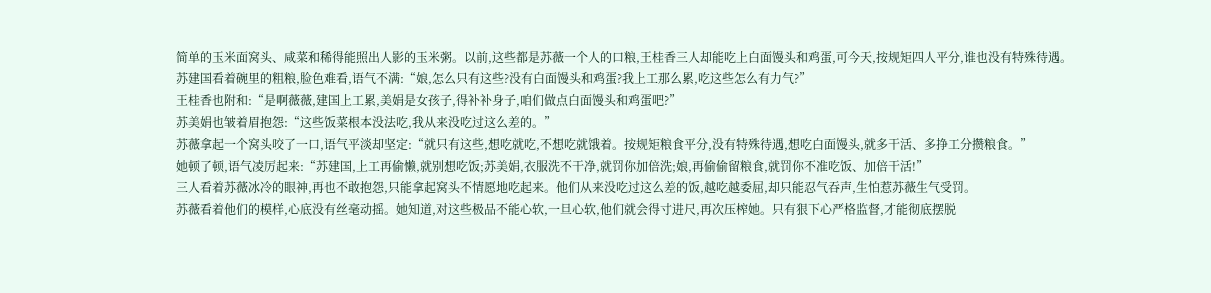简单的玉米面窝头、咸菜和稀得能照出人影的玉米粥。以前,这些都是苏薇一个人的口粮,王桂香三人却能吃上白面馒头和鸡蛋,可今天,按规矩四人平分,谁也没有特殊待遇。
苏建国看着碗里的粗粮,脸色难看,语气不满:“娘,怎么只有这些?没有白面馒头和鸡蛋?我上工那么累,吃这些怎么有力气?”
王桂香也附和:“是啊薇薇,建国上工累,美娟是女孩子,得补补身子,咱们做点白面馒头和鸡蛋吧?”
苏美娟也皱着眉抱怨:“这些饭菜根本没法吃,我从来没吃过这么差的。”
苏薇拿起一个窝头咬了一口,语气平淡却坚定:“就只有这些,想吃就吃,不想吃就饿着。按规矩粮食平分,没有特殊待遇,想吃白面馒头,就多干活、多挣工分攒粮食。”
她顿了顿,语气凌厉起来:“苏建国,上工再偷懒,就别想吃饭;苏美娟,衣服洗不干净,就罚你加倍洗;娘,再偷偷留粮食,就罚你不准吃饭、加倍干活!”
三人看着苏薇冰冷的眼神,再也不敢抱怨,只能拿起窝头不情愿地吃起来。他们从来没吃过这么差的饭,越吃越委屈,却只能忍气吞声,生怕惹苏薇生气受罚。
苏薇看着他们的模样,心底没有丝毫动摇。她知道,对这些极品不能心软,一旦心软,他们就会得寸进尺,再次压榨她。只有狠下心严格监督,才能彻底摆脱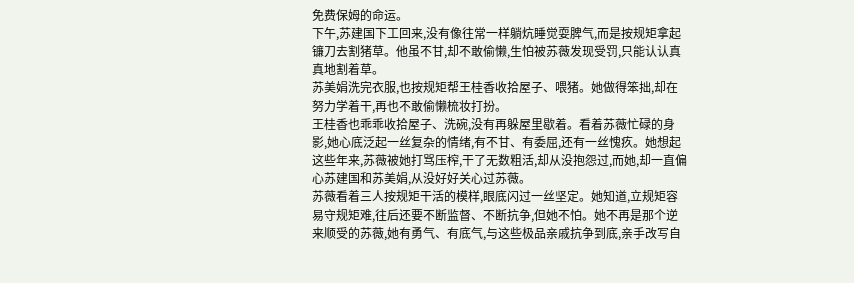免费保姆的命运。
下午,苏建国下工回来,没有像往常一样躺炕睡觉耍脾气,而是按规矩拿起镰刀去割猪草。他虽不甘,却不敢偷懒,生怕被苏薇发现受罚,只能认认真真地割着草。
苏美娟洗完衣服,也按规矩帮王桂香收拾屋子、喂猪。她做得笨拙,却在努力学着干,再也不敢偷懒梳妆打扮。
王桂香也乖乖收拾屋子、洗碗,没有再躲屋里歇着。看着苏薇忙碌的身影,她心底泛起一丝复杂的情绪,有不甘、有委屈,还有一丝愧疚。她想起这些年来,苏薇被她打骂压榨,干了无数粗活,却从没抱怨过,而她,却一直偏心苏建国和苏美娟,从没好好关心过苏薇。
苏薇看着三人按规矩干活的模样,眼底闪过一丝坚定。她知道,立规矩容易守规矩难,往后还要不断监督、不断抗争,但她不怕。她不再是那个逆来顺受的苏薇,她有勇气、有底气,与这些极品亲戚抗争到底,亲手改写自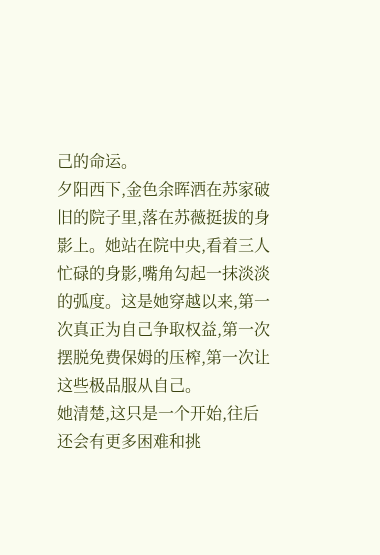己的命运。
夕阳西下,金色余晖洒在苏家破旧的院子里,落在苏薇挺拔的身影上。她站在院中央,看着三人忙碌的身影,嘴角勾起一抹淡淡的弧度。这是她穿越以来,第一次真正为自己争取权益,第一次摆脱免费保姆的压榨,第一次让这些极品服从自己。
她清楚,这只是一个开始,往后还会有更多困难和挑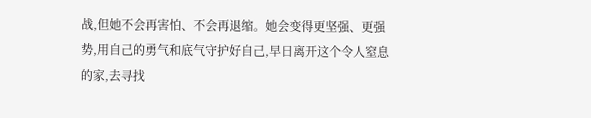战,但她不会再害怕、不会再退缩。她会变得更坚强、更强势,用自己的勇气和底气守护好自己,早日离开这个令人窒息的家,去寻找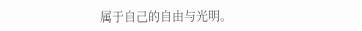属于自己的自由与光明。